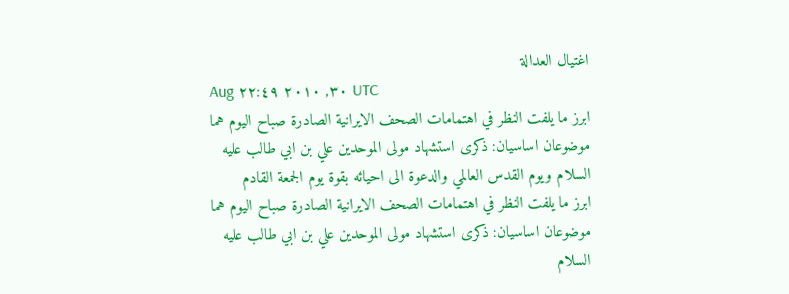اغتيال العدالة
Aug ٣٠, ٢٠١٠ ٢٢:٤٩ UTC
ابرز ما يلفت النظر في اهتمامات الصحف الايرانية الصادرة صباح اليوم هما موضوعان اساسيان: ذكرى استشهاد مولى الموحدين علي بن ابي طالب عليه السلام ويوم القدس العالمي والدعوة الى احيائه بقوة يوم الجمعة القادم
ابرز ما يلفت النظر في اهتمامات الصحف الايرانية الصادرة صباح اليوم هما موضوعان اساسيان: ذكرى استشهاد مولى الموحدين علي بن ابي طالب عليه السلام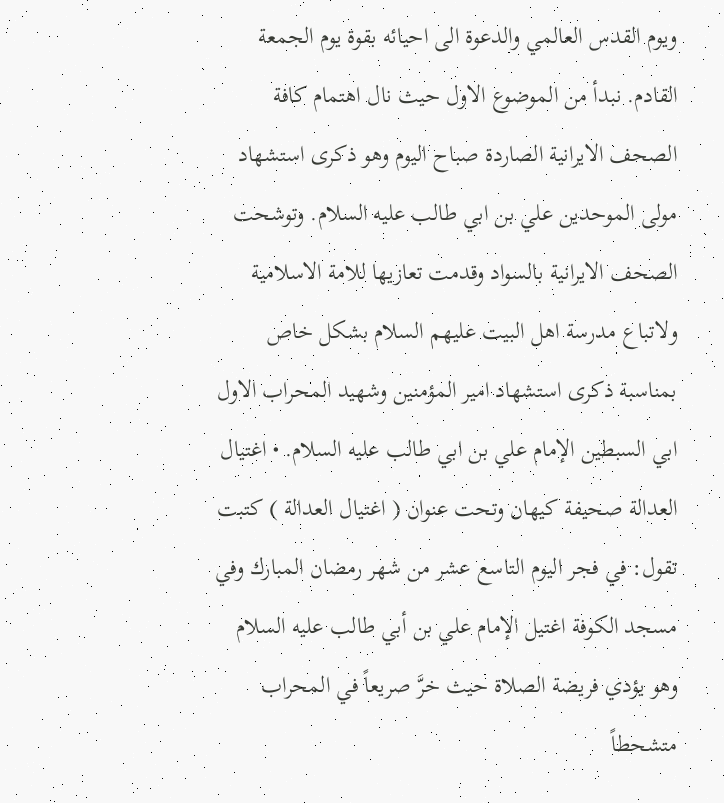ويوم القدس العالمي والدعوة الى احيائه بقوة يوم الجمعة القادم. نبدأ من الموضوع الاول حيث نال اهتمام كافة الصحف الايرانية الصاردة صباح اليوم وهو ذكرى استشهاد مولى الموحدين علي بن ابي طالب عليه السلام. وتوشحت الصحف الايرانية بالسواد وقدمت تعازيها للامة الاسلامية ولاتباع مدرسة اهل البيت عليهم السلام بشكل خاص بمناسبة ذكرى استشهاد امير المؤمنين وشهيد المحراب الاول ابي السبطين الإمام علي بن ابي طالب عليه السلام. • اغتيال العدالة صحيفة كيهان وتحت عنوان ( اغتيال العدالة ) كتبت تقول: في فجر اليوم التاسع عشر من شهر رمضان المبارك وفي مسجد الكوفة اغتيل الإمام علي بن أبي طالب عليه السلام وهو يؤدي فريضة الصلاة حيث خرَّ صريعاً في المحراب متشحطاً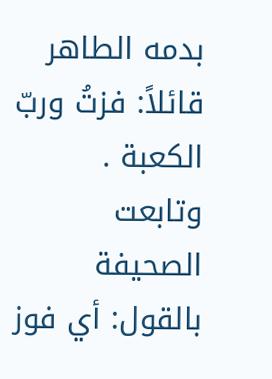بدمه الطاهر قائلاً: فزتُ وربّ الكعبة . وتابعت الصحيفة بالقول: أي فوز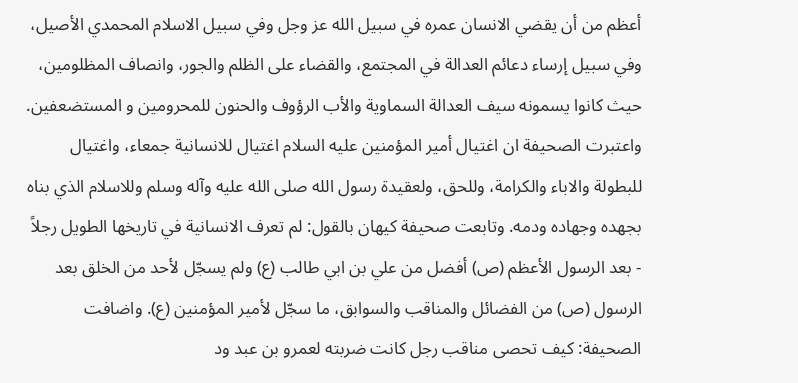أعظم من أن يقضي الانسان عمره في سبيل الله عز وجل وفي سبيل الاسلام المحمدي الأصيل، وفي سبيل إرساء دعائم العدالة في المجتمع، والقضاء على الظلم والجور، وانصاف المظلومين، حيث كانوا يسمونه سيف العدالة السماوية والأب الرؤوف والحنون للمحرومين و المستضعفين. واعتبرت الصحيفة ان اغتيال أمير المؤمنين عليه السلام اغتيال للانسانية جمعاء، واغتيال للبطولة والاباء والكرامة، وللحق، ولعقيدة رسول الله صلى الله عليه وآله وسلم وللاسلام الذي بناه بجهده وجهاده ودمه. وتابعت صحيفة كيهان بالقول: لم تعرف الانسانية في تاريخها الطويل رجلاً - بعد الرسول الأعظم (ص) أفضل من علي بن ابي طالب (ع) ولم يسجّل لأحد من الخلق بعد الرسول (ص) من الفضائل والمناقب والسوابق، ما سجّل لأمير المؤمنين (ع). واضافت الصحيفة: كيف تحصى مناقب رجل كانت ضربته لعمرو بن عبد ود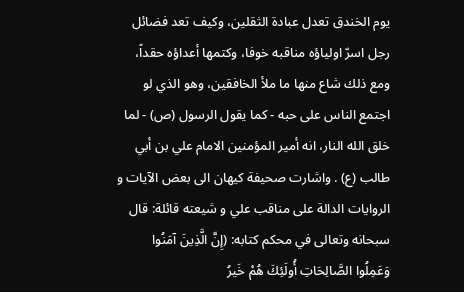يوم الخندق تعدل عبادة الثقلين، وكيف تعد فضائل رجل اسرّ اولياؤه مناقبه خوفا، وكتمها أعداؤه حقداً، ومع ذلك شاع منها ما ملأ الخافقين، وهو الذي لو اجتمع الناس على حبه - كما يقول الرسول (ص) - لما خلق الله النار، انه أمير المؤمنين الامام علي بن أبي طالب (ع) . واشارت صحيفة كيهان الى بعض الآيات و الروايات الدالة على مناقب علي و شيعته قائلة: قال سبحانه وتعالى في محكم كتابه: (إِنَّ الَّذِینَ آمَنُوا وَعَمِلُوا الصَّالِحَاتِ أُولَئِكَ هُمْ خَیرُ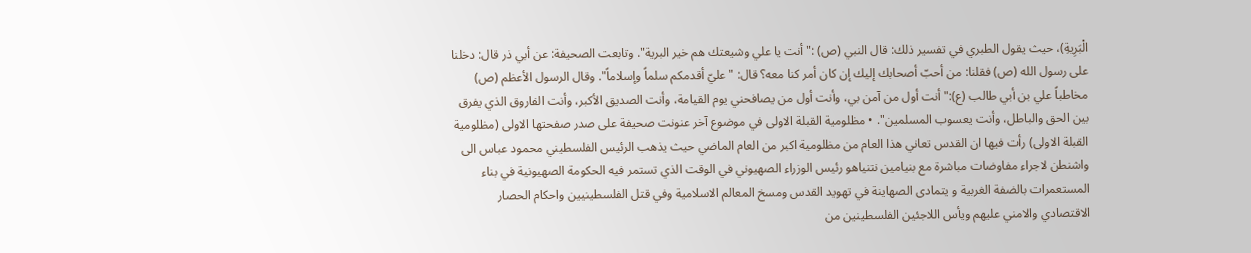الْبَرِیةِ)، حيث يقول الطبري في تفسير ذلك: قال النبي (ص) :"أنت يا علي وشيعتك هم خير البرية". وتابعت الصحيفة: عن أبي ذر قال: دخلنا على رسول الله (ص) فقلنا: من أحبّ أصحابك إليك إن كان أمر كنا معه؟ قال: "عليّ أقدمكم سلماً وإسلاماً". وقال الرسول الأعظم (ص) مخاطباً علي بن أبي طالب (ع):"أنت أول من آمن بي، وأنت أول من يصافحني يوم القيامة، وأنت الصديق الأكبر، وأنت الفاروق الذي يفرق بين الحق والباطل، وأنت يعسوب المسلمين". • مظلومية القبلة الاولى في موضوع آخر عنونت صحيفة على صدر صفحتها الاولى (مظلومية القبلة الاولى) رأت فيها ان القدس تعاني هذا العام من مظلومية اكبر من العام الماضي حيث يذهب الرئيس الفلسطيني محمود عباس الى واشنطن لاجراء مفاوضات مباشرة مع بنيامين نتنياهو رئيس الوزراء الصهيوني في الوقت الذي تستمر فيه الحكومة الصهيونية في بناء المستعمرات بالضفة الغربية و يتمادى الصهاينة في تهويد القدس ومسخ المعالم الاسلامية وفي قتل الفلسطينيين واحكام الحصار الاقتصادي والامني عليهم ويأس اللاجئين الفلسطينين من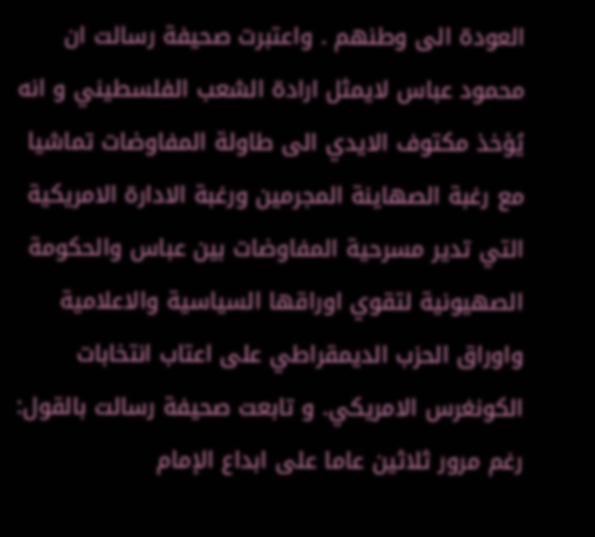العودة الى وطنهم . واعتبرت صحيفة رسالت ان محمود عباس لايمثل ارادة الشعب الفلسطيني و انه يُؤخذ مكتوف الايدي الى طاولة المفاوضات تماشيا مع رغبة الصهاينة المجرمين ورغبة الادارة الامريكية التي تدير مسرحية المفاوضات بين عباس والحكومة الصهيونية لتقوي اوراقها السياسية والاعلامية واوراق الحزب الديمقراطي على اعتاب انتخابات الكونغرس الامريكي. و تابعت صحيفة رسالت بالقول: رغم مرور ثلاثين عاما على ابداع الإمام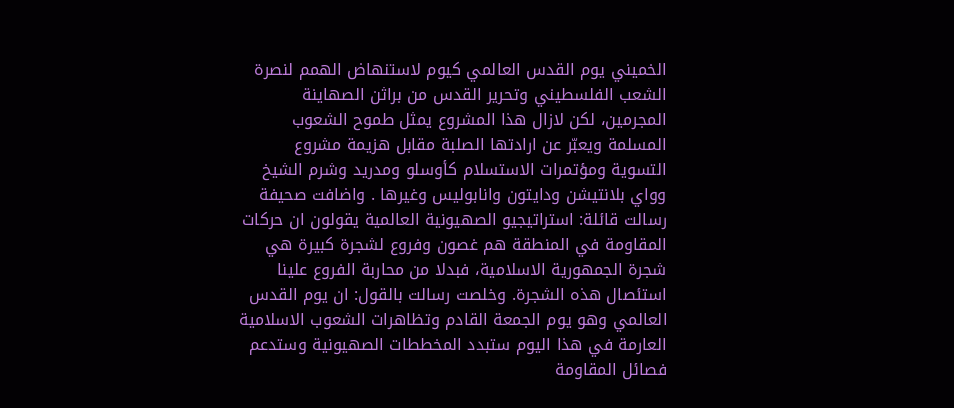الخميني يوم القدس العالمي كيوم لاستنهاض الهمم لنصرة الشعب الفلسطيني وتحرير القدس من براثن الصهاينة المجرمين، لكن لازال هذا المشروع يمثل طموح الشعوب المسلمة ويعبّر عن ارادتها الصلبة مقابل هزيمة مشروع التسوية ومؤتمرات الاستسلام كأوسلو ومدريد وشرم الشيخ وواي بلانتيشن ودايتون وانابوليس وغيرها . واضافت صحيفة رسالت قائلة: استراتيجيو الصهيونية العالمية يقولون ان حركات المقاومة في المنطقة هم غصون وفروع لشجرة كبيرة هي شجرة الجمهورية الاسلامية، فبدلا من محاربة الفروع علينا استئصال هذه الشجرة. وخلصت رسالت بالقول: ان يوم القدس العالمي وهو يوم الجمعة القادم وتظاهرات الشعوب الاسلامية العارمة في هذا اليوم ستبدد المخططات الصهيونية وستدعم فصائل المقاومة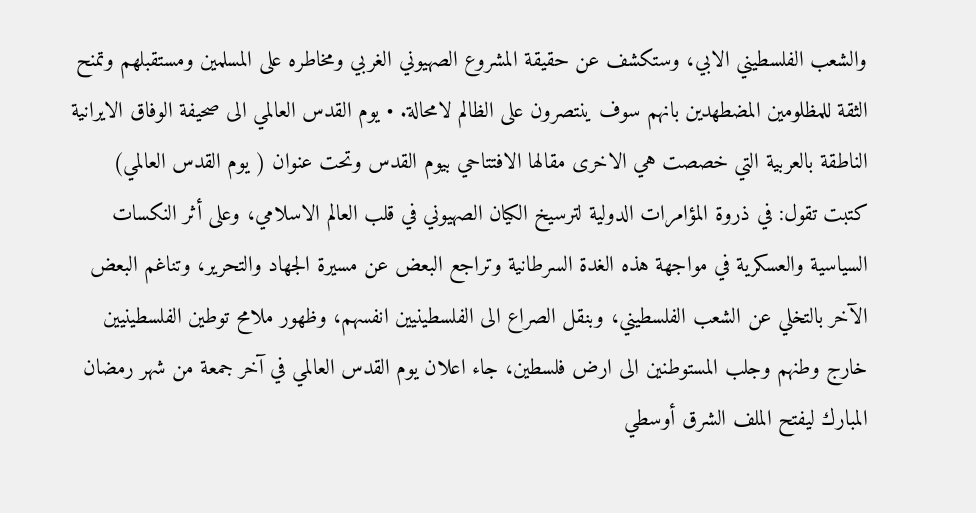والشعب الفلسطيني الابي، وستكشف عن حقيقة المشروع الصهيوني الغربي ومخاطره على المسلمين ومستقبلهم وتمنح الثقة للمظلومين المضطهدين بانهم سوف ينتصرون على الظالم لامحالة. • يوم القدس العالمي الى صحيفة الوفاق الايرانية الناطقة بالعربية التي خصصت هي الاخرى مقالها الافتتاحي بيوم القدس وتحت عنوان ( يوم القدس العالمي) كتبت تقول: في ذروة المؤامرات الدولية لترسيخ الكيان الصهيوني في قلب العالم الاسلامي، وعلى أثر النكسات السياسية والعسكرية في مواجهة هذه الغدة السرطانية وتراجع البعض عن مسيرة الجهاد والتحرير، وتناغم البعض الآخر بالتخلي عن الشعب الفلسطيني، وبنقل الصراع الى الفلسطينيين انفسهم، وظهور ملامح توطين الفلسطينيين خارج وطنهم وجلب المستوطنين الى ارض فلسطين، جاء اعلان يوم القدس العالمي في آخر جمعة من شهر رمضان المبارك ليفتح الملف الشرق أوسطي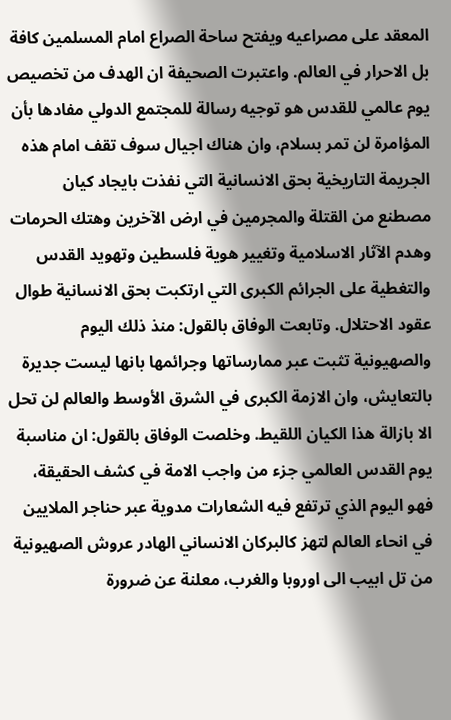المعقد على مصراعيه ويفتح ساحة الصراع امام المسلمين كافة بل الاحرار في العالم. واعتبرت الصحيفة ان الهدف من تخصيص يوم عالمي للقدس هو توجيه رسالة للمجتمع الدولي مفادها بأن المؤامرة لن تمر بسلام، وان هناك اجيال سوف تقف امام هذه الجريمة التاريخية بحق الانسانية التي نفذت بايجاد كيان مصطنع من القتلة والمجرمين في ارض الآخرين وهتك الحرمات وهدم الآثار الاسلامية وتغيير هوية فلسطين وتهويد القدس والتغطية على الجرائم الكبرى التي ارتكبت بحق الانسانية طوال عقود الاحتلال. وتابعت الوفاق بالقول: منذ ذلك اليوم والصهيونية تثبت عبر ممارساتها وجرائمها بانها ليست جديرة بالتعايش، وان الازمة الكبرى في الشرق الأوسط والعالم لن تحل الا بازالة هذا الكيان اللقيط. وخلصت الوفاق بالقول: ان مناسبة يوم القدس العالمي جزء من واجب الامة في كشف الحقيقة، فهو اليوم الذي ترتفع فيه الشعارات مدوية عبر حناجر الملايين في انحاء العالم لتهز كالبركان الانساني الهادر عروش الصهيونية من تل ابيب الى اوروبا والغرب، معلنة عن ضرورة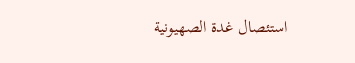استئصال غدة الصهيونية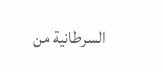السرطانية من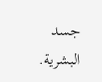جسد البشرية.